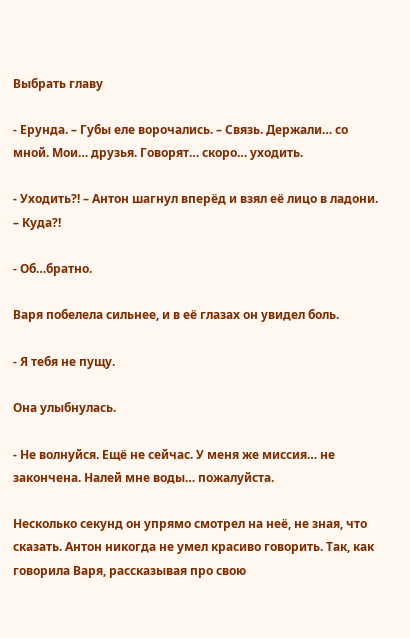Выбрать главу

- Ерунда. – Губы еле ворочались. – Связь. Держали… со мной. Мои… друзья. Говорят… скоро… уходить.

- Уходить?! – Антон шагнул вперёд и взял её лицо в ладони. – Куда?!

- Об…братно.

Варя побелела сильнее, и в её глазах он увидел боль.

- Я тебя не пущу.

Она улыбнулась.

- Не волнуйся. Ещё не сейчас. У меня же миссия… не закончена. Налей мне воды… пожалуйста.

Несколько секунд он упрямо смотрел на неё, не зная, что сказать. Антон никогда не умел красиво говорить. Так, как говорила Варя, рассказывая про свою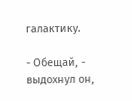галактику.

- Обещай, - выдохнул он,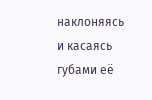наклоняясь и касаясь губами её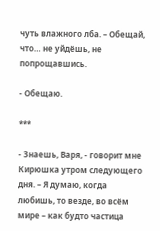чуть влажного лба. – Обещай, что… не уйдёшь, не попрощавшись.

- Обещаю.

***

- Знаешь, Варя, - говорит мне Кирюшка утром следующего дня. – Я думаю, когда любишь, то везде, во всём мире – как будто частица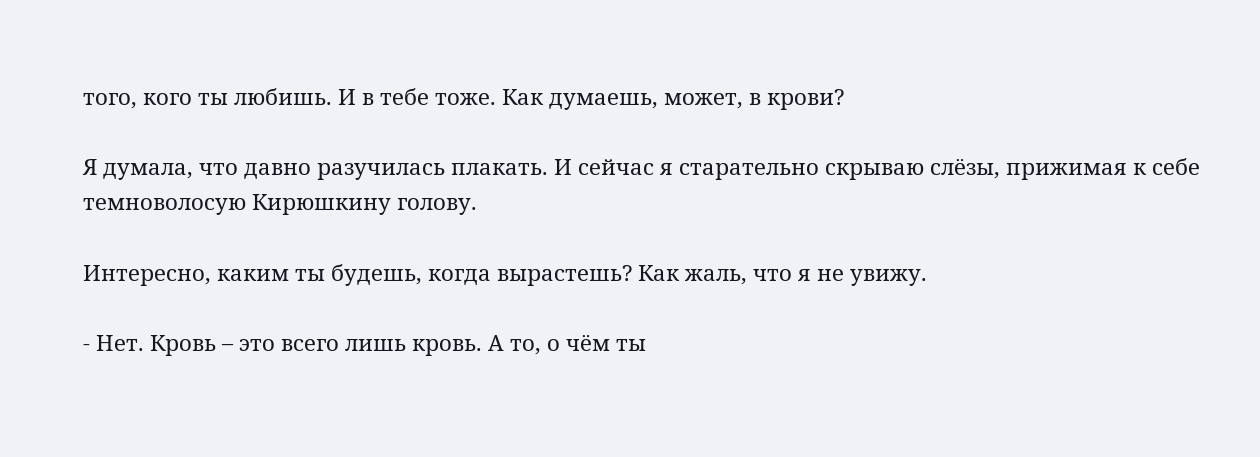того, кого ты любишь. И в тебе тоже. Как думаешь, может, в крови?

Я думала, что давно разучилась плакать. И сейчас я старательно скрываю слёзы, прижимая к себе темноволосую Кирюшкину голову.

Интересно, каким ты будешь, когда вырастешь? Как жаль, что я не увижу.

- Нет. Кровь – это всего лишь кровь. А то, о чём ты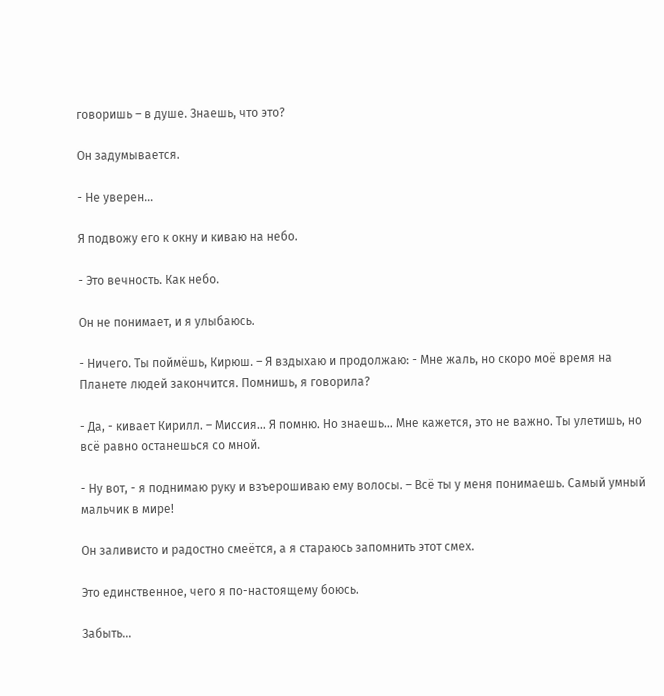говоришь – в душе. Знаешь, что это?

Он задумывается.

- Не уверен…

Я подвожу его к окну и киваю на небо.

- Это вечность. Как небо.

Он не понимает, и я улыбаюсь.

- Ничего. Ты поймёшь, Кирюш. – Я вздыхаю и продолжаю: - Мне жаль, но скоро моё время на Планете людей закончится. Помнишь, я говорила?

- Да, - кивает Кирилл. – Миссия… Я помню. Но знаешь… Мне кажется, это не важно. Ты улетишь, но всё равно останешься со мной.

- Ну вот, - я поднимаю руку и взъерошиваю ему волосы. – Всё ты у меня понимаешь. Самый умный мальчик в мире!

Он заливисто и радостно смеётся, а я стараюсь запомнить этот смех.

Это единственное, чего я по-настоящему боюсь.

Забыть…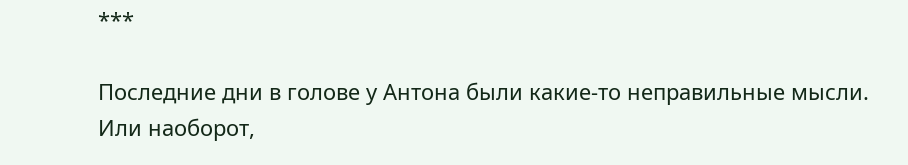***

Последние дни в голове у Антона были какие-то неправильные мысли. Или наоборот,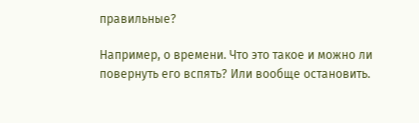правильные?

Например, о времени. Что это такое и можно ли повернуть его вспять? Или вообще остановить.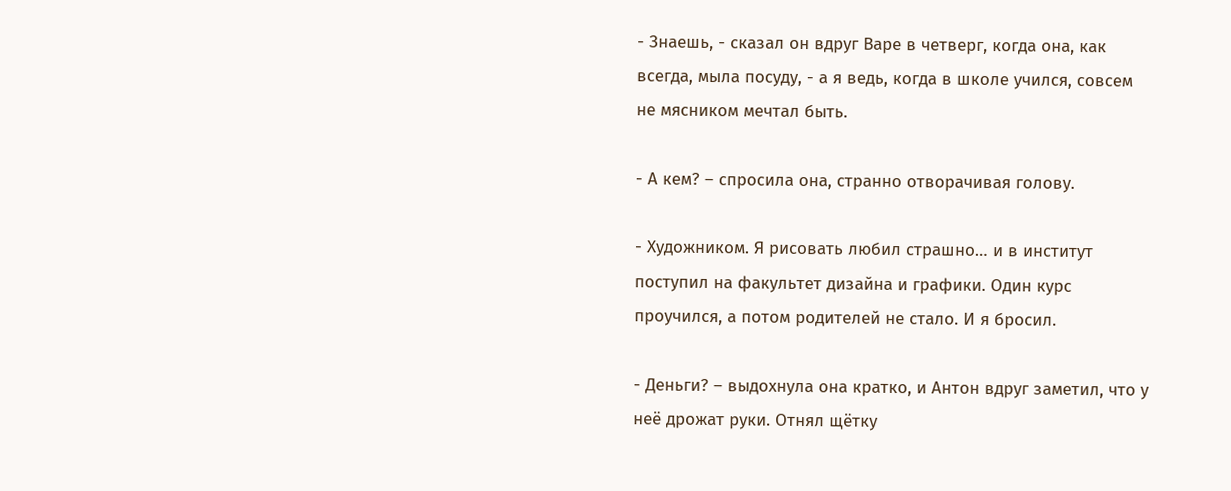- Знаешь, - сказал он вдруг Варе в четверг, когда она, как всегда, мыла посуду, - а я ведь, когда в школе учился, совсем не мясником мечтал быть.

- А кем? – спросила она, странно отворачивая голову.

- Художником. Я рисовать любил страшно… и в институт поступил на факультет дизайна и графики. Один курс проучился, а потом родителей не стало. И я бросил.

- Деньги? – выдохнула она кратко, и Антон вдруг заметил, что у неё дрожат руки. Отнял щётку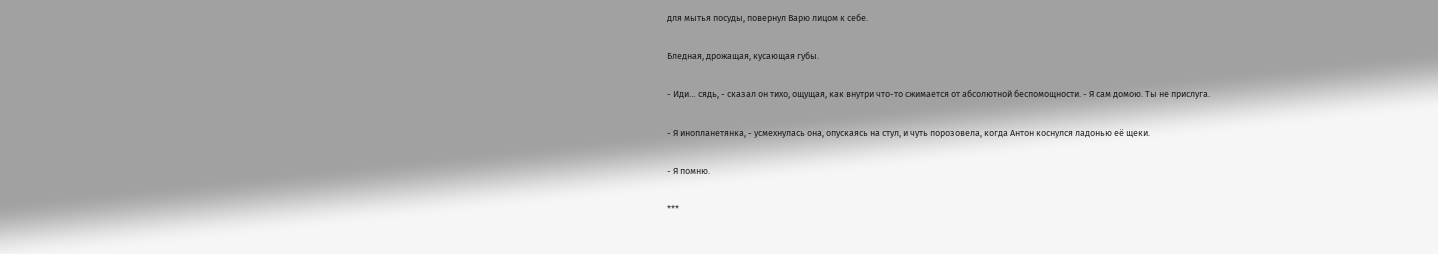для мытья посуды, повернул Варю лицом к себе.

Бледная, дрожащая, кусающая губы.

- Иди… сядь, - сказал он тихо, ощущая, как внутри что-то сжимается от абсолютной беспомощности. - Я сам домою. Ты не прислуга.

- Я инопланетянка, - усмехнулась она, опускаясь на стул, и чуть порозовела, когда Антон коснулся ладонью её щеки.

- Я помню.

***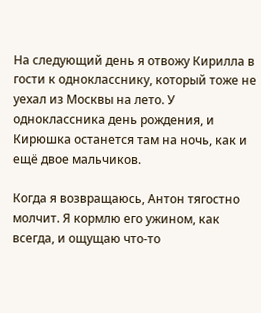На следующий день я отвожу Кирилла в гости к однокласснику, который тоже не уехал из Москвы на лето. У одноклассника день рождения, и Кирюшка останется там на ночь, как и ещё двое мальчиков.

Когда я возвращаюсь, Антон тягостно молчит. Я кормлю его ужином, как всегда, и ощущаю что-то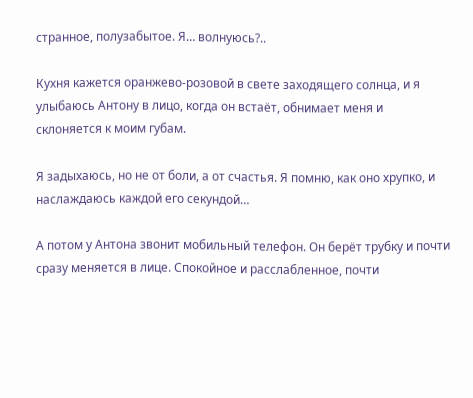странное, полузабытое. Я… волнуюсь?..

Кухня кажется оранжево-розовой в свете заходящего солнца, и я улыбаюсь Антону в лицо, когда он встаёт, обнимает меня и склоняется к моим губам.

Я задыхаюсь, но не от боли, а от счастья. Я помню, как оно хрупко, и наслаждаюсь каждой его секундой…

А потом у Антона звонит мобильный телефон. Он берёт трубку и почти сразу меняется в лице. Спокойное и расслабленное, почти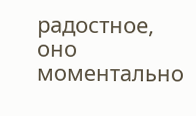радостное, оно моментально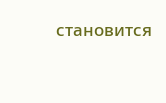становится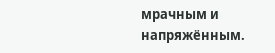мрачным и напряжённым.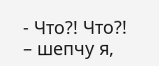- Что?! Что?! – шепчу я,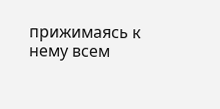прижимаясь к нему всем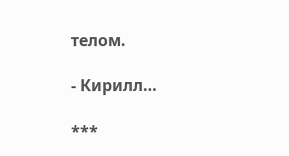телом.

- Кирилл…

***